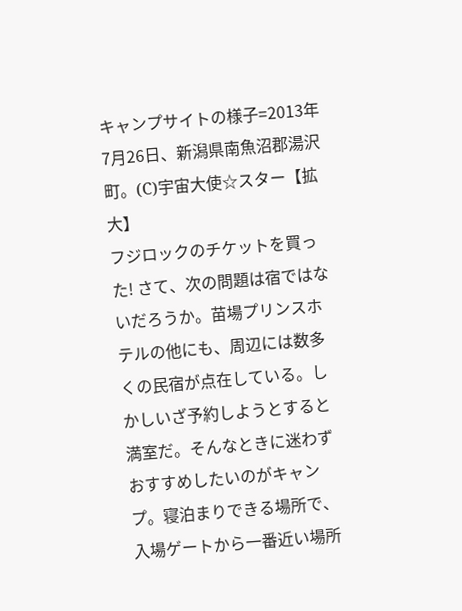キャンプサイトの様子=2013年7月26日、新潟県南魚沼郡湯沢町。(C)宇宙大使☆スター【拡大】
フジロックのチケットを買った! さて、次の問題は宿ではないだろうか。苗場プリンスホテルの他にも、周辺には数多くの民宿が点在している。しかしいざ予約しようとすると満室だ。そんなときに迷わずおすすめしたいのがキャンプ。寝泊まりできる場所で、入場ゲートから一番近い場所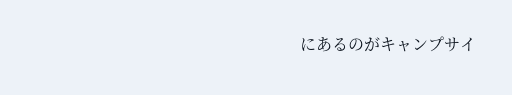にあるのがキャンプサイ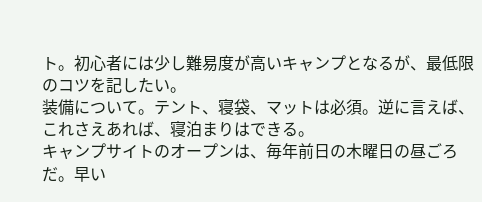ト。初心者には少し難易度が高いキャンプとなるが、最低限のコツを記したい。
装備について。テント、寝袋、マットは必須。逆に言えば、これさえあれば、寝泊まりはできる。
キャンプサイトのオープンは、毎年前日の木曜日の昼ごろだ。早い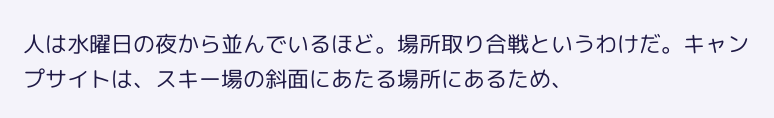人は水曜日の夜から並んでいるほど。場所取り合戦というわけだ。キャンプサイトは、スキー場の斜面にあたる場所にあるため、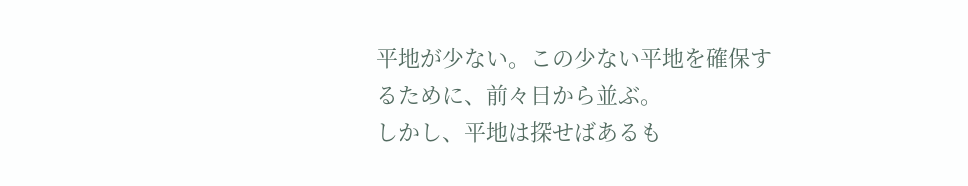平地が少ない。この少ない平地を確保するために、前々日から並ぶ。
しかし、平地は探せばあるも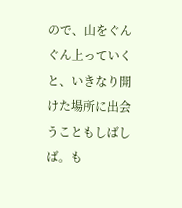ので、山をぐんぐん上っていくと、いきなり開けた場所に出会うこともしばしば。も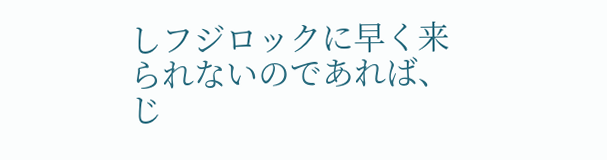しフジロックに早く来られないのであれば、じ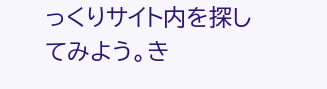っくりサイト内を探してみよう。き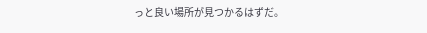っと良い場所が見つかるはずだ。